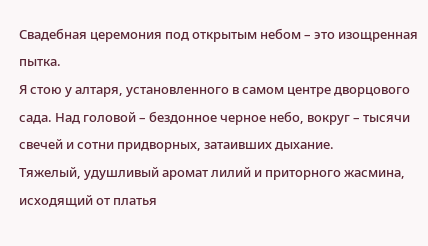Свадебная церемония под открытым небом – это изощренная пытка.
Я стою у алтаря, установленного в самом центре дворцового сада. Над головой – бездонное черное небо, вокруг – тысячи свечей и сотни придворных, затаивших дыхание.
Тяжелый, удушливый аромат лилий и приторного жасмина, исходящий от платья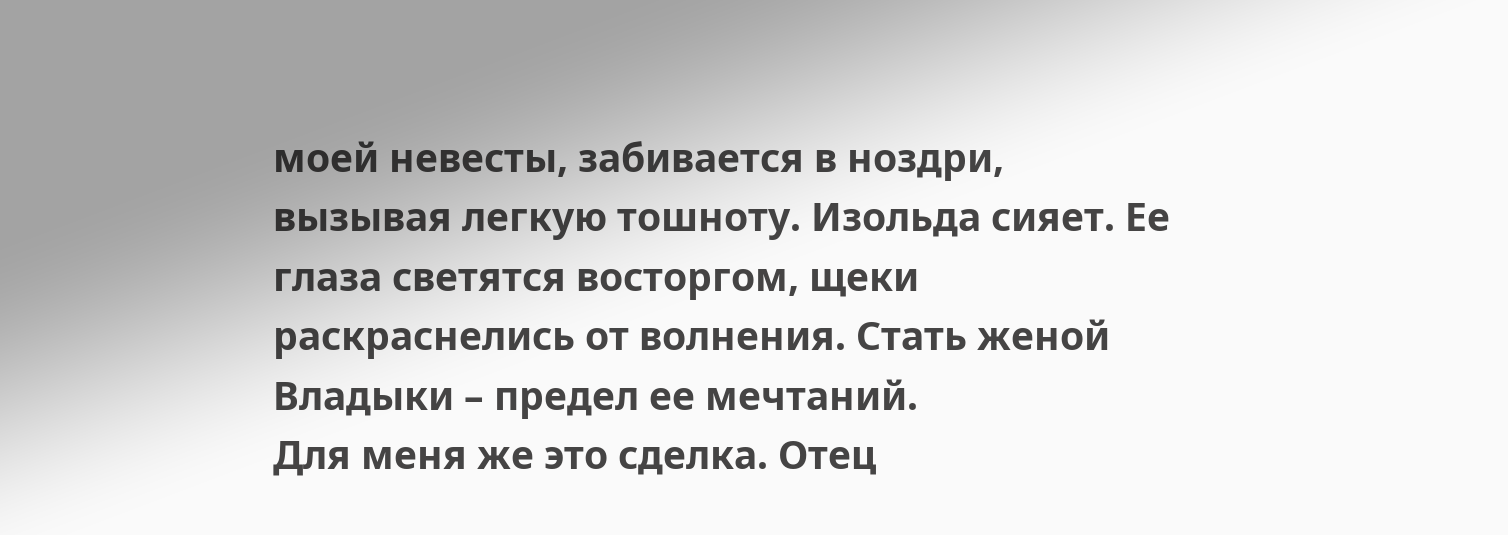моей невесты, забивается в ноздри, вызывая легкую тошноту. Изольда сияет. Ее глаза светятся восторгом, щеки раскраснелись от волнения. Стать женой Владыки – предел ее мечтаний.
Для меня же это сделка. Отец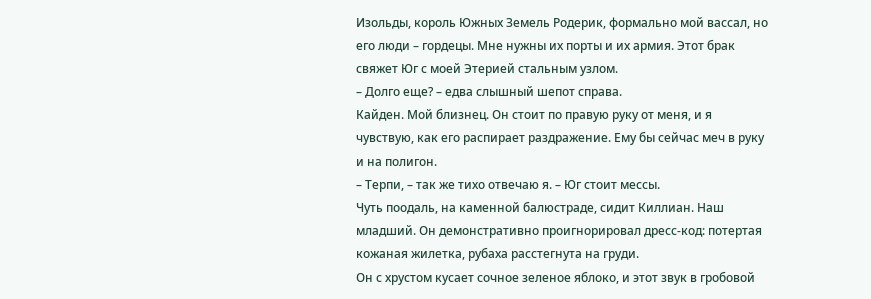Изольды, король Южных Земель Родерик, формально мой вассал, но его люди – гордецы. Мне нужны их порты и их армия. Этот брак свяжет Юг с моей Этерией стальным узлом.
– Долго еще? – едва слышный шепот справа.
Кайден. Мой близнец. Он стоит по правую руку от меня, и я чувствую, как его распирает раздражение. Ему бы сейчас меч в руку и на полигон.
– Терпи, – так же тихо отвечаю я. – Юг стоит мессы.
Чуть поодаль, на каменной балюстраде, сидит Киллиан. Наш младший. Он демонстративно проигнорировал дресс-код: потертая кожаная жилетка, рубаха расстегнута на груди.
Он с хрустом кусает сочное зеленое яблоко, и этот звук в гробовой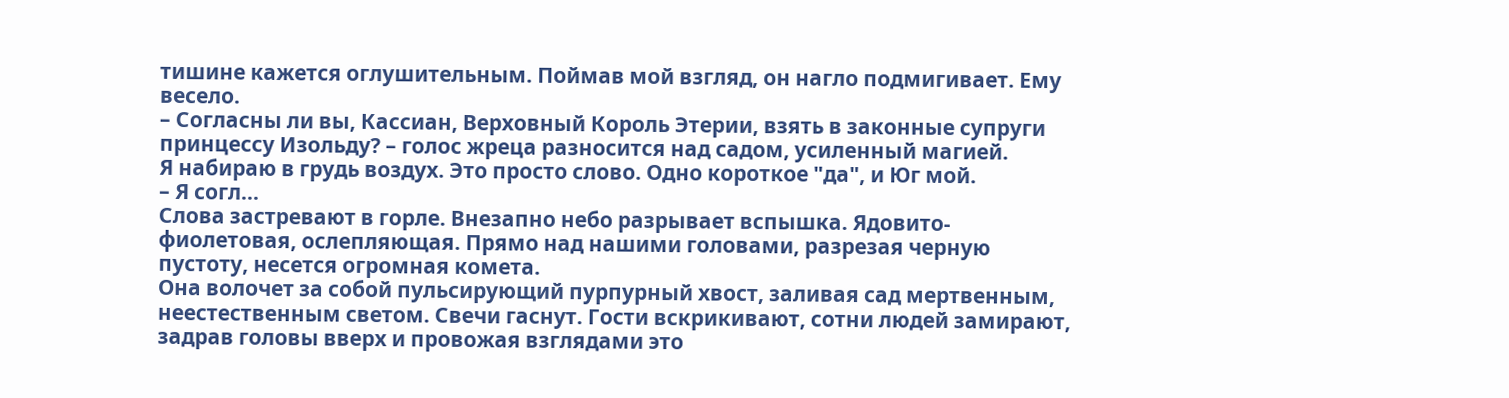тишине кажется оглушительным. Поймав мой взгляд, он нагло подмигивает. Ему весело.
– Согласны ли вы, Кассиан, Верховный Король Этерии, взять в законные супруги принцессу Изольду? – голос жреца разносится над садом, усиленный магией.
Я набираю в грудь воздух. Это просто слово. Одно короткое "да", и Юг мой.
– Я согл...
Слова застревают в горле. Внезапно небо разрывает вспышка. Ядовито-фиолетовая, ослепляющая. Прямо над нашими головами, разрезая черную пустоту, несется огромная комета.
Она волочет за собой пульсирующий пурпурный хвост, заливая сад мертвенным, неестественным светом. Свечи гаснут. Гости вскрикивают, сотни людей замирают, задрав головы вверх и провожая взглядами это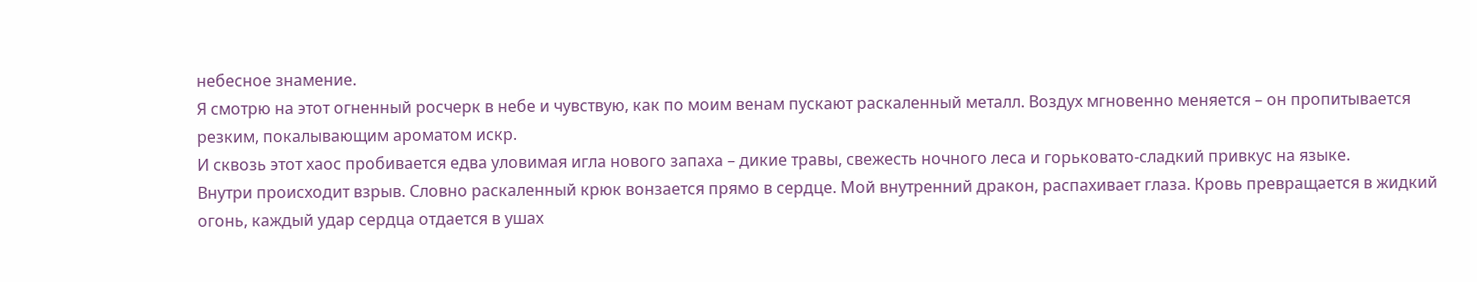небесное знамение.
Я смотрю на этот огненный росчерк в небе и чувствую, как по моим венам пускают раскаленный металл. Воздух мгновенно меняется – он пропитывается резким, покалывающим ароматом искр.
И сквозь этот хаос пробивается едва уловимая игла нового запаха – дикие травы, свежесть ночного леса и горьковато-сладкий привкус на языке.
Внутри происходит взрыв. Словно раскаленный крюк вонзается прямо в сердце. Мой внутренний дракон, распахивает глаза. Кровь превращается в жидкий огонь, каждый удар сердца отдается в ушах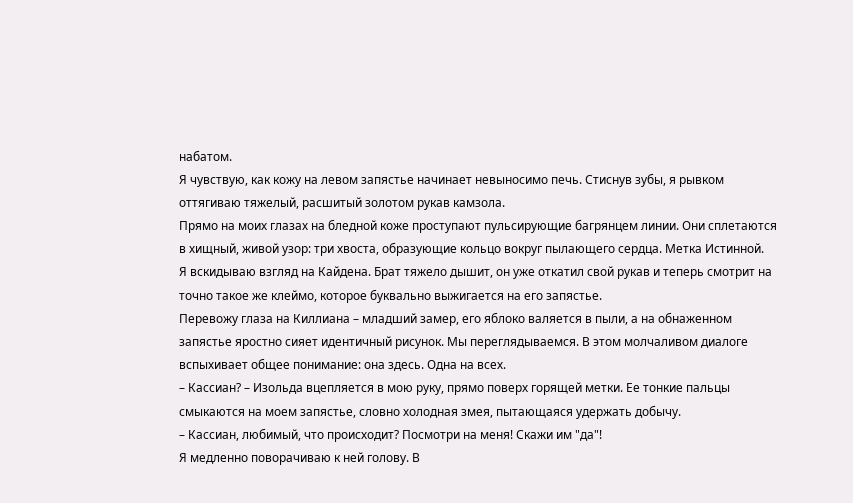набатом.
Я чувствую, как кожу на левом запястье начинает невыносимо печь. Стиснув зубы, я рывком оттягиваю тяжелый, расшитый золотом рукав камзола.
Прямо на моих глазах на бледной коже проступают пульсирующие багрянцем линии. Они сплетаются в хищный, живой узор: три хвоста, образующие кольцо вокруг пылающего сердца. Метка Истинной.
Я вскидываю взгляд на Кайдена. Брат тяжело дышит, он уже откатил свой рукав и теперь смотрит на точно такое же клеймо, которое буквально выжигается на его запястье.
Перевожу глаза на Киллиана – младший замер, его яблоко валяется в пыли, а на обнаженном запястье яростно сияет идентичный рисунок. Мы переглядываемся. В этом молчаливом диалоге вспыхивает общее понимание: она здесь. Одна на всех.
– Кассиан? – Изольда вцепляется в мою руку, прямо поверх горящей метки. Ее тонкие пальцы смыкаются на моем запястье, словно холодная змея, пытающаяся удержать добычу.
– Кассиан, любимый, что происходит? Посмотри на меня! Скажи им "да"!
Я медленно поворачиваю к ней голову. В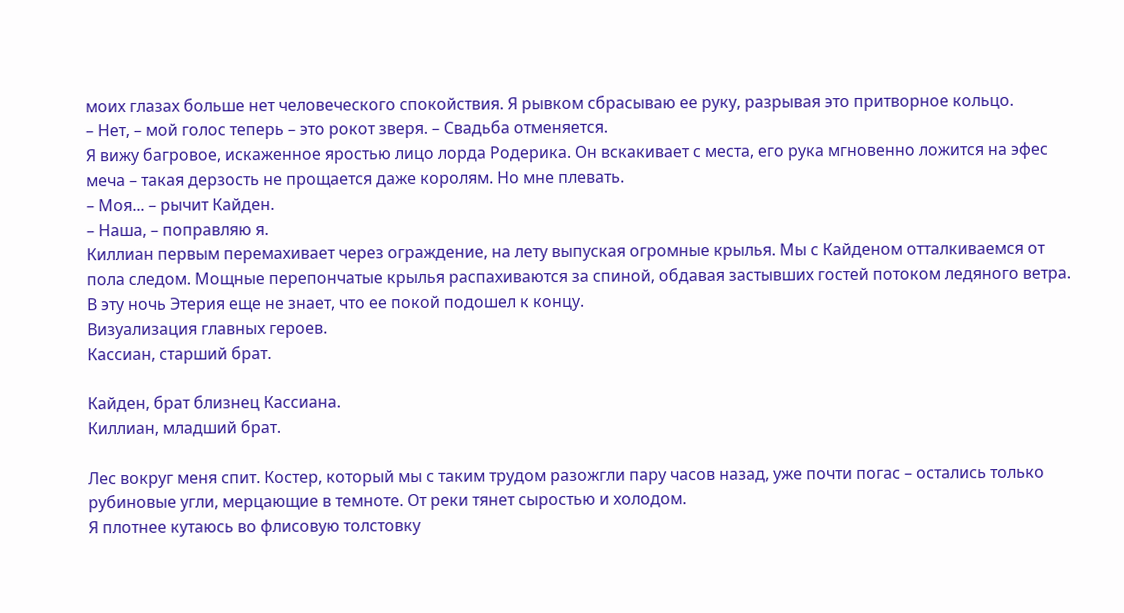моих глазах больше нет человеческого спокойствия. Я рывком сбрасываю ее руку, разрывая это притворное кольцо.
– Нет, – мой голос теперь – это рокот зверя. – Свадьба отменяется.
Я вижу багровое, искаженное яростью лицо лорда Родерика. Он вскакивает с места, его рука мгновенно ложится на эфес меча – такая дерзость не прощается даже королям. Но мне плевать.
– Моя... – рычит Кайден.
– Наша, – поправляю я.
Киллиан первым перемахивает через ограждение, на лету выпуская огромные крылья. Мы с Кайденом отталкиваемся от пола следом. Мощные перепончатые крылья распахиваются за спиной, обдавая застывших гостей потоком ледяного ветра.
В эту ночь Этерия еще не знает, что ее покой подошел к концу.
Визуализация главных героев.
Кассиан, старший брат.

Кайден, брат близнец Кассиана.
Киллиан, младший брат.

Лес вокруг меня спит. Костер, который мы с таким трудом разожгли пару часов назад, уже почти погас – остались только рубиновые угли, мерцающие в темноте. От реки тянет сыростью и холодом.
Я плотнее кутаюсь во флисовую толстовку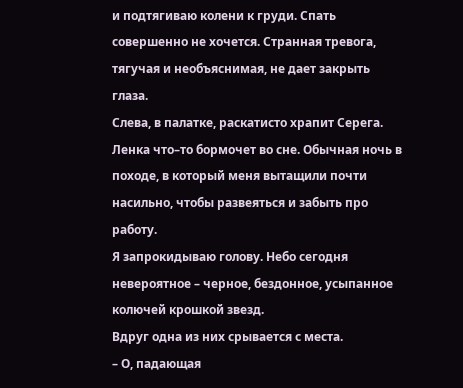и подтягиваю колени к груди. Спать совершенно не хочется. Странная тревога, тягучая и необъяснимая, не дает закрыть глаза.
Слева, в палатке, раскатисто храпит Серега. Ленка что–то бормочет во сне. Обычная ночь в походе, в который меня вытащили почти насильно, чтобы развеяться и забыть про работу.
Я запрокидываю голову. Небо сегодня невероятное – черное, бездонное, усыпанное колючей крошкой звезд.
Вдруг одна из них срывается с места.
– О, падающая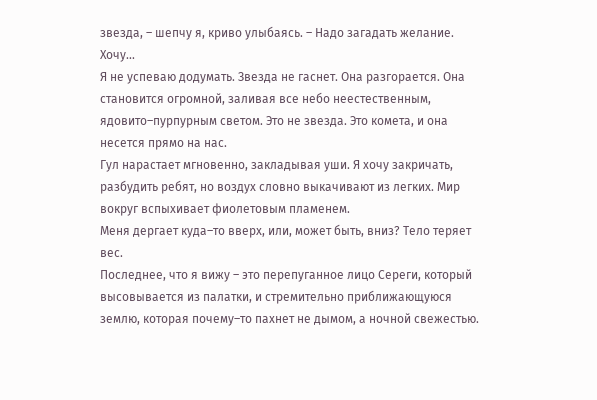звезда, – шепчу я, криво улыбаясь. – Надо загадать желание. Хочу...
Я не успеваю додумать. Звезда не гаснет. Она разгорается. Она становится огромной, заливая все небо неестественным, ядовито–пурпурным светом. Это не звезда. Это комета, и она несется прямо на нас.
Гул нарастает мгновенно, закладывая уши. Я хочу закричать, разбудить ребят, но воздух словно выкачивают из легких. Мир вокруг вспыхивает фиолетовым пламенем.
Меня дергает куда–то вверх, или, может быть, вниз? Тело теряет вес.
Последнее, что я вижу – это перепуганное лицо Сереги, который высовывается из палатки, и стремительно приближающуюся землю, которая почему–то пахнет не дымом, а ночной свежестью.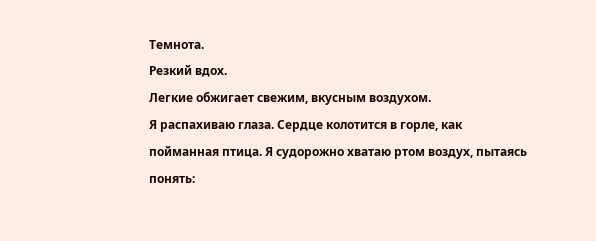Темнота.
Резкий вдох.
Легкие обжигает свежим, вкусным воздухом.
Я распахиваю глаза. Сердце колотится в горле, как пойманная птица. Я судорожно хватаю ртом воздух, пытаясь понять: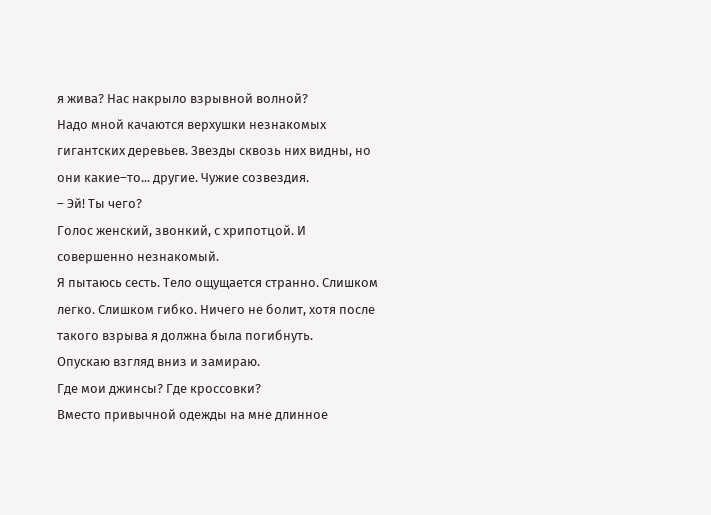я жива? Нас накрыло взрывной волной?
Надо мной качаются верхушки незнакомых гигантских деревьев. Звезды сквозь них видны, но они какие–то... другие. Чужие созвездия.
– Эй! Ты чего?
Голос женский, звонкий, с хрипотцой. И совершенно незнакомый.
Я пытаюсь сесть. Тело ощущается странно. Слишком легко. Слишком гибко. Ничего не болит, хотя после такого взрыва я должна была погибнуть.
Опускаю взгляд вниз и замираю.
Где мои джинсы? Где кроссовки?
Вместо привычной одежды на мне длинное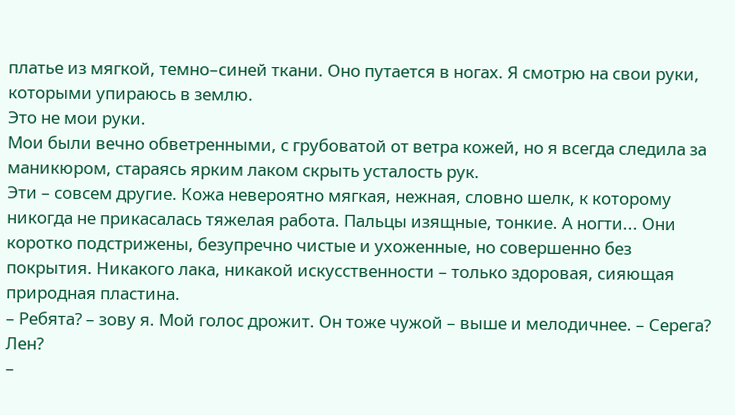платье из мягкой, темно–синей ткани. Оно путается в ногах. Я смотрю на свои руки, которыми упираюсь в землю.
Это не мои руки.
Мои были вечно обветренными, с грубоватой от ветра кожей, но я всегда следила за маникюром, стараясь ярким лаком скрыть усталость рук.
Эти – совсем другие. Кожа невероятно мягкая, нежная, словно шелк, к которому никогда не прикасалась тяжелая работа. Пальцы изящные, тонкие. А ногти... Они коротко подстрижены, безупречно чистые и ухоженные, но совершенно без покрытия. Никакого лака, никакой искусственности – только здоровая, сияющая природная пластина.
– Ребята? – зову я. Мой голос дрожит. Он тоже чужой – выше и мелодичнее. – Серега? Лен?
–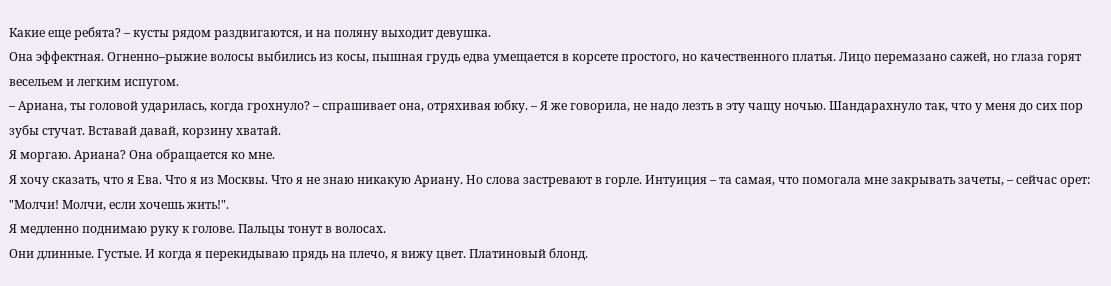Какие еще ребята? – кусты рядом раздвигаются, и на поляну выходит девушка.
Она эффектная. Огненно–рыжие волосы выбились из косы, пышная грудь едва умещается в корсете простого, но качественного платья. Лицо перемазано сажей, но глаза горят весельем и легким испугом.
– Ариана, ты головой ударилась, когда грохнуло? – спрашивает она, отряхивая юбку. – Я же говорила, не надо лезть в эту чащу ночью. Шандарахнуло так, что у меня до сих пор зубы стучат. Вставай давай, корзину хватай.
Я моргаю. Ариана? Она обращается ко мне.
Я хочу сказать, что я Ева. Что я из Москвы. Что я не знаю никакую Ариану. Но слова застревают в горле. Интуиция – та самая, что помогала мне закрывать зачеты, – сейчас орет: "Молчи! Молчи, если хочешь жить!".
Я медленно поднимаю руку к голове. Пальцы тонут в волосах.
Они длинные. Густые. И когда я перекидываю прядь на плечо, я вижу цвет. Платиновый блонд.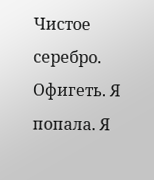Чистое серебро.
Офигеть. Я попала. Я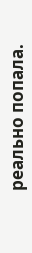реально попала.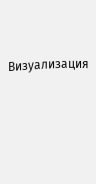Визуализация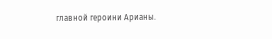главной героини Арианы.